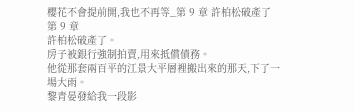櫻花不會提前開,我也不再等_第 9 章 許柏松破產了
第 9 章
許柏松破產了。
房子被銀行強制拍賣,用來抵償債務。
他從那套兩百平的江景大平層裡搬出來的那天,下了一場大雨。
黎青晏發給我一段影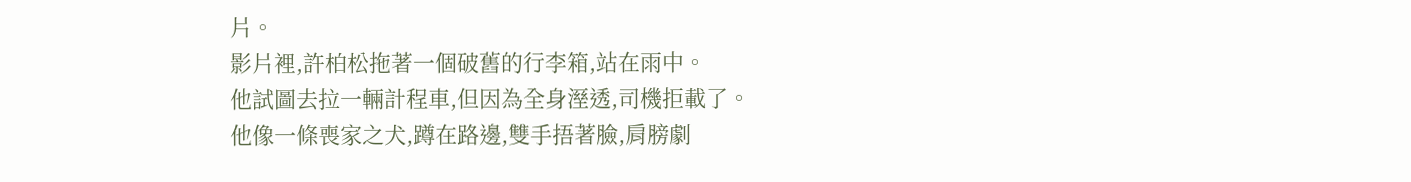片。
影片裡,許柏松拖著一個破舊的行李箱,站在雨中。
他試圖去拉一輛計程車,但因為全身溼透,司機拒載了。
他像一條喪家之犬,蹲在路邊,雙手捂著臉,肩膀劇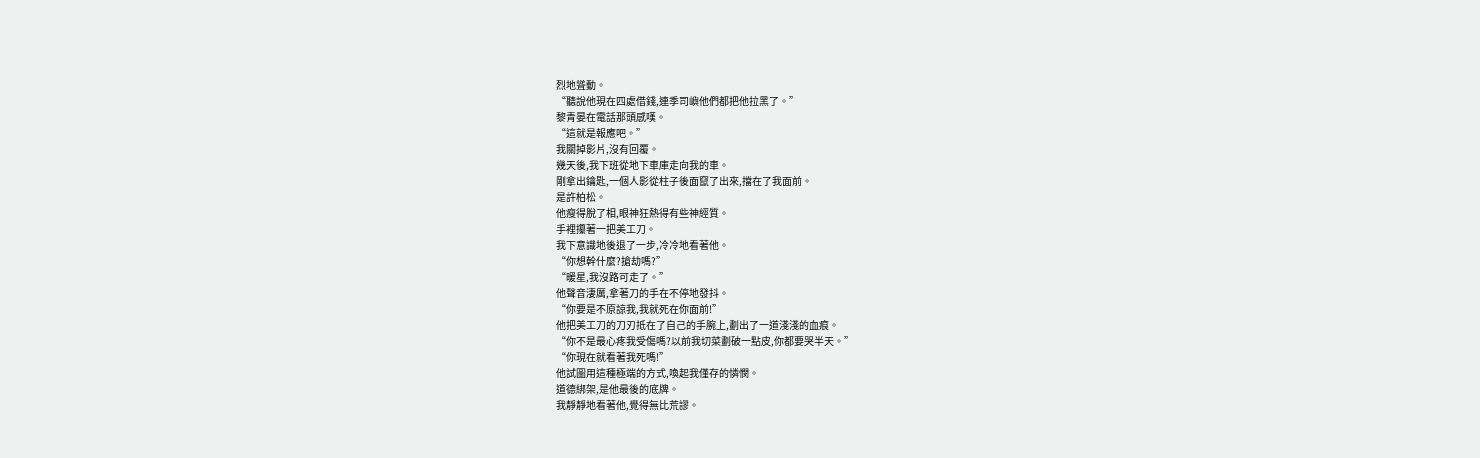烈地聳動。
“聽說他現在四處借錢,連季司嶼他們都把他拉黑了。”
黎青晏在電話那頭感嘆。
“這就是報應吧。”
我關掉影片,沒有回覆。
幾天後,我下班從地下車庫走向我的車。
剛拿出鑰匙,一個人影從柱子後面竄了出來,擋在了我面前。
是許柏松。
他瘦得脫了相,眼神狂熱得有些神經質。
手裡攥著一把美工刀。
我下意識地後退了一步,冷冷地看著他。
“你想幹什麼?搶劫嗎?”
“暖星,我沒路可走了。”
他聲音淒厲,拿著刀的手在不停地發抖。
“你要是不原諒我,我就死在你面前!”
他把美工刀的刀刃抵在了自己的手腕上,劃出了一道淺淺的血痕。
“你不是最心疼我受傷嗎?以前我切菜劃破一點皮,你都要哭半天。”
“你現在就看著我死嗎!”
他試圖用這種極端的方式,喚起我僅存的憐憫。
道德綁架,是他最後的底牌。
我靜靜地看著他,覺得無比荒謬。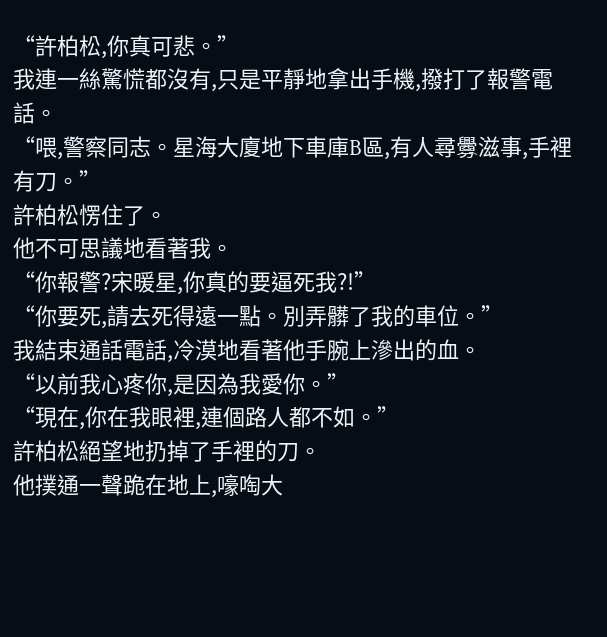“許柏松,你真可悲。”
我連一絲驚慌都沒有,只是平靜地拿出手機,撥打了報警電話。
“喂,警察同志。星海大廈地下車庫B區,有人尋釁滋事,手裡有刀。”
許柏松愣住了。
他不可思議地看著我。
“你報警?宋暖星,你真的要逼死我?!”
“你要死,請去死得遠一點。別弄髒了我的車位。”
我結束通話電話,冷漠地看著他手腕上滲出的血。
“以前我心疼你,是因為我愛你。”
“現在,你在我眼裡,連個路人都不如。”
許柏松絕望地扔掉了手裡的刀。
他撲通一聲跪在地上,嚎啕大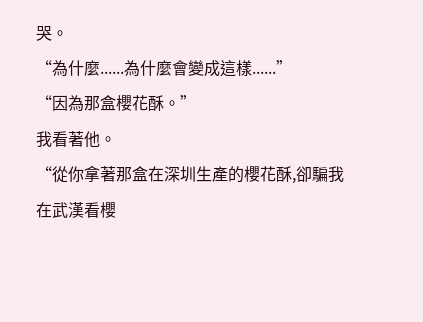哭。
“為什麼......為什麼會變成這樣......”
“因為那盒櫻花酥。”
我看著他。
“從你拿著那盒在深圳生產的櫻花酥,卻騙我在武漢看櫻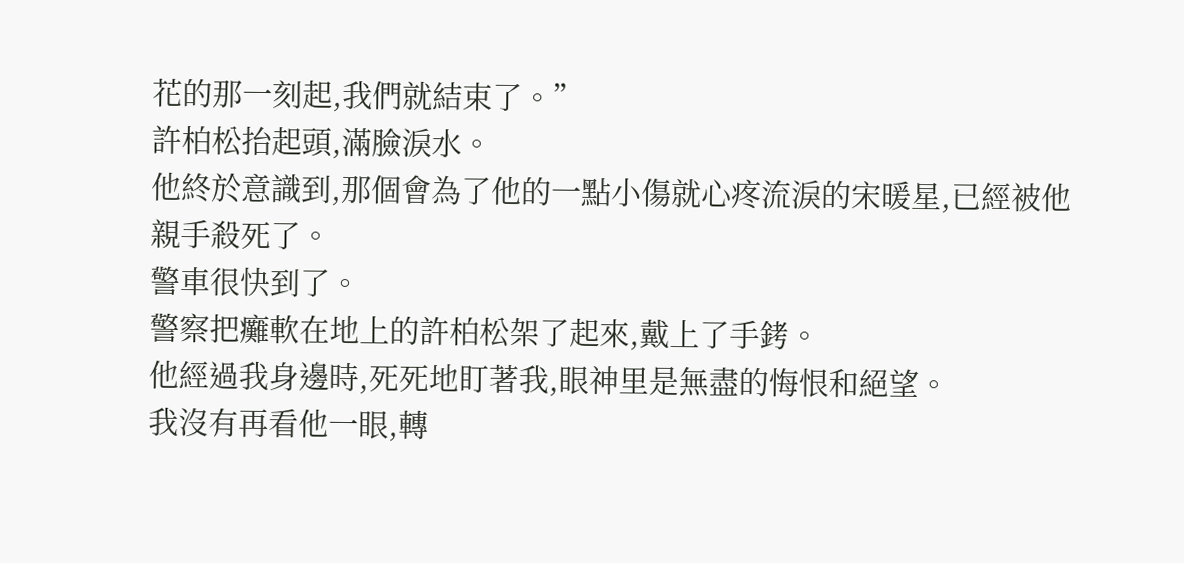花的那一刻起,我們就結束了。”
許柏松抬起頭,滿臉淚水。
他終於意識到,那個會為了他的一點小傷就心疼流淚的宋暖星,已經被他親手殺死了。
警車很快到了。
警察把癱軟在地上的許柏松架了起來,戴上了手銬。
他經過我身邊時,死死地盯著我,眼神里是無盡的悔恨和絕望。
我沒有再看他一眼,轉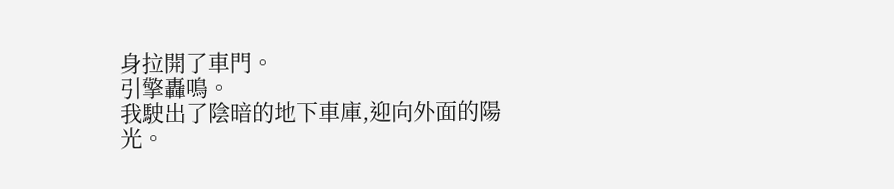身拉開了車門。
引擎轟鳴。
我駛出了陰暗的地下車庫,迎向外面的陽光。